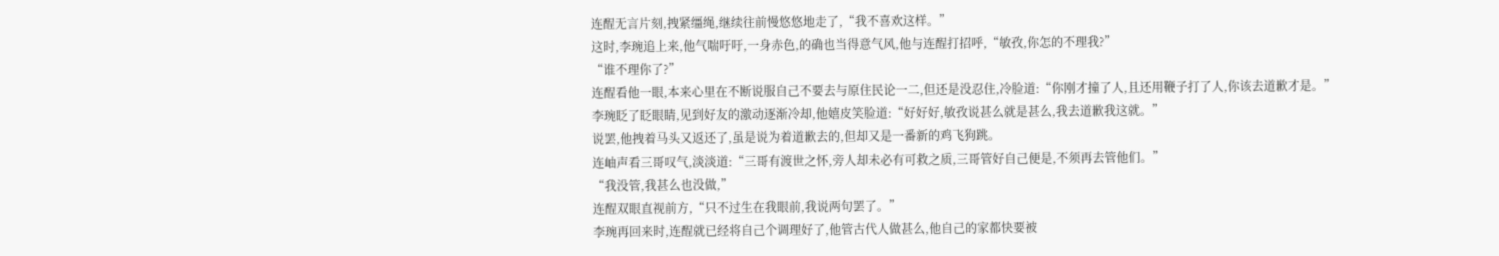连酲无言片刻,拽紧缰绳,继续往前慢悠悠地走了,“我不喜欢这样。”
这时,李琬追上来,他气喘吁吁,一身赤色,的确也当得意气风,他与连酲打招呼,“敏孜,你怎的不理我?”
“谁不理你了?”
连酲看他一眼,本来心里在不断说服自己不要去与原住民论一二,但还是没忍住,冷脸道:“你刚才撞了人,且还用鞭子打了人,你该去道歉才是。”
李琬眨了眨眼睛,见到好友的激动逐渐冷却,他嬉皮笑脸道:“好好好,敏孜说甚么就是甚么,我去道歉我这就。”
说罢,他拽着马头又返还了,虽是说为着道歉去的,但却又是一番新的鸡飞狗跳。
连岫声看三哥叹气,淡淡道:“三哥有渡世之怀,旁人却未必有可救之质,三哥管好自己便是,不须再去管他们。”
“我没管,我甚么也没做,”
连酲双眼直视前方,“只不过生在我眼前,我说两句罢了。”
李琬再回来时,连酲就已经将自己个调理好了,他管古代人做甚么,他自己的家都快要被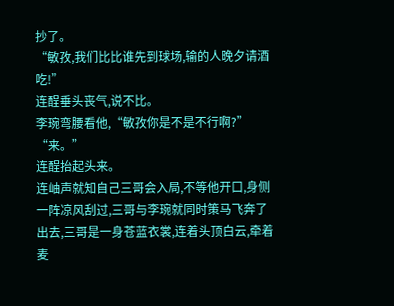抄了。
“敏孜,我们比比谁先到球场,输的人晚夕请酒吃!”
连酲垂头丧气,说不比。
李琬弯腰看他,“敏孜你是不是不行啊?”
“来。”
连酲抬起头来。
连岫声就知自己三哥会入局,不等他开口,身侧一阵凉风刮过,三哥与李琬就同时策马飞奔了出去,三哥是一身苍蓝衣裳,连着头顶白云,牵着麦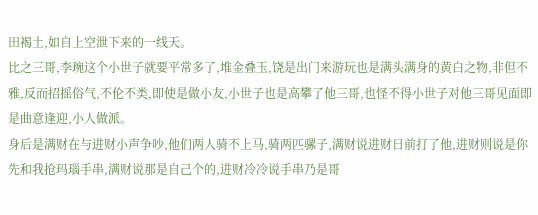田褐土,如自上空泄下来的一线天。
比之三哥,李琬这个小世子就要平常多了,堆金叠玉,饶是出门来游玩也是满头满身的黄白之物,非但不雅,反而招摇俗气,不伦不类,即使是做小友,小世子也是高攀了他三哥,也怪不得小世子对他三哥见面即是曲意逢迎,小人做派。
身后是满财在与进财小声争吵,他们两人骑不上马,骑两匹骡子,满财说进财日前打了他,进财则说是你先和我抢玛瑙手串,满财说那是自己个的,进财冷冷说手串乃是哥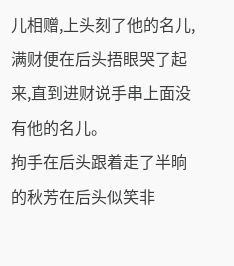儿相赠,上头刻了他的名儿,满财便在后头捂眼哭了起来,直到进财说手串上面没有他的名儿。
拘手在后头跟着走了半晌的秋芳在后头似笑非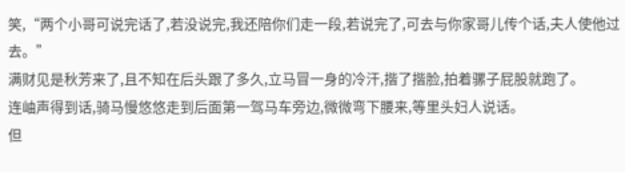笑,“两个小哥可说完话了,若没说完,我还陪你们走一段,若说完了,可去与你家哥儿传个话,夫人使他过去。”
满财见是秋芳来了,且不知在后头跟了多久,立马冒一身的冷汗,揩了揩脸,拍着骡子屁股就跑了。
连岫声得到话,骑马慢悠悠走到后面第一驾马车旁边,微微弯下腰来,等里头妇人说话。
但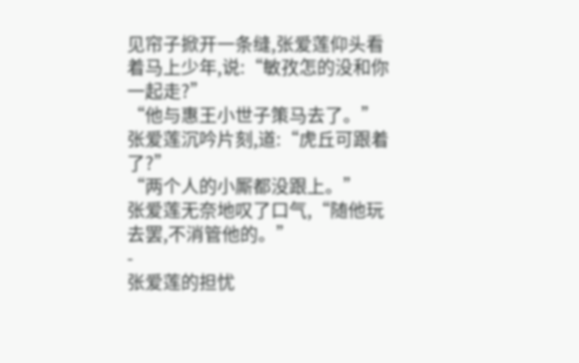见帘子掀开一条缝,张爱莲仰头看着马上少年,说:“敏孜怎的没和你一起走?”
“他与惠王小世子策马去了。”
张爱莲沉吟片刻,道:“虎丘可跟着了?”
“两个人的小厮都没跟上。”
张爱莲无奈地叹了口气,“随他玩去罢,不消管他的。”
-
张爱莲的担忧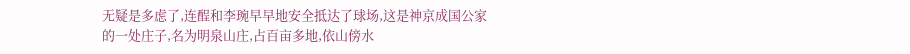无疑是多虑了,连酲和李琬早早地安全抵达了球场,这是神京成国公家的一处庄子,名为明泉山庄,占百亩多地,依山傍水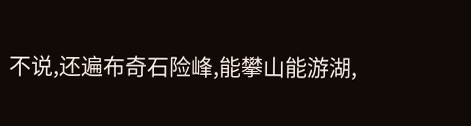不说,还遍布奇石险峰,能攀山能游湖,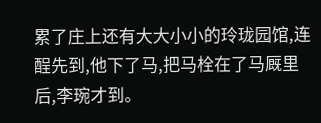累了庄上还有大大小小的玲珑园馆,连酲先到,他下了马,把马栓在了马厩里后,李琬才到。